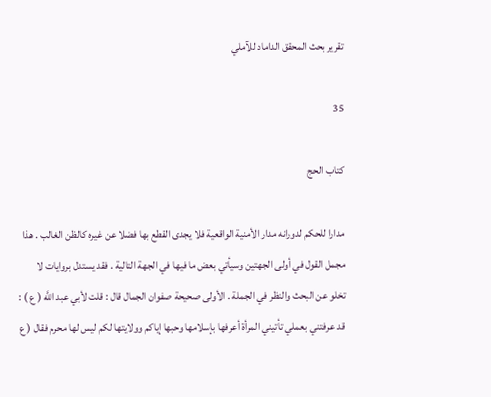تقرير بحث المحقق الداماد للآملي

35

كتاب الحج

مدارا للحكم لدورانه مدار الأمنية الواقعية فلا يجدى القطع بها فضلا عن غيره كالظن الغالب . هذا مجمل القول في أولى الجهتين وسيأتي بعض ما فيها في الجهة التالية . فقد يستدل بروايات لا تخلو عن البحث والنظر في الجملة . الأولى صحيحة صفوان الجمال قال : قلت لأبي عبد اللَّه ( ع ) : قد عرفتني بعملي تأتيني المرأة أعرفها بإسلامها وحبها إياكم وولايتها لكم ليس لها محرم فقال ( ع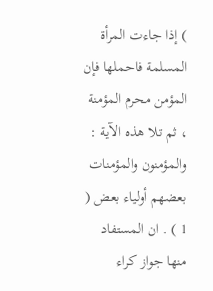) إذا جاءت المرأة المسلمة فاحملها فإن المؤمن محرم المؤمنة ، ثم تلا هذه الآية : والمؤمنون والمؤمنات بعضهم أولياء بعض ( 1 ) . ان المستفاد منها جواز كراء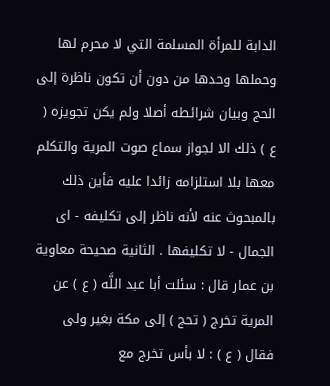الدابة للمرأة المسلمة التي لا محرم لها وحملها وحدها من دون أن تكون ناظرة إلى الحج وبيان شرائطه أصلا ولم يكن تجويزه ( ع ) ذلك الا لجواز سماع صوت المرية والتكلم معها بلا استلزامه زائدا عليه فأين ذلك بالمبحوث عنه لأنه ناظر إلى تكليفه - اى الجمال - لا تكليفها . الثانية صحيحة معاوية بن عمار قال : سئلت أبا عبد اللَّه ( ع ) عن المرية تخرج ( تحج ) إلى مكة بغير ولى فقال ( ع ) : لا بأس تخرج مع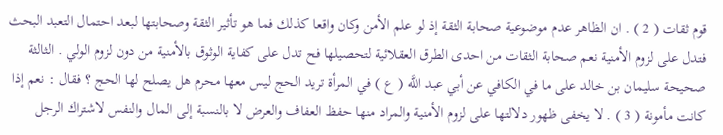قوم ثقات ( 2 ) . ان الظاهر عدم موضوعية صحابة الثقة إذ لو علم الأمن وكان واقعا كذلك فما هو تأثير الثقة وصحابتها لبعد احتمال التعبد البحث فتدل على لزوم الأمنية نعم صحابة الثقات من احدى الطرق العقلائية لتحصيلها فح تدل على كفاية الوثوق بالأمنية من دون لزوم الولي . الثالثة صحيحة سليمان بن خالد على ما في الكافي عن أبي عبد اللَّه ( ع ) في المرأة تريد الحج ليس معها محرم هل يصلح لها الحج ؟ فقال : نعم إذا كانت مأمونة ( 3 ) . لا يخفى ظهور دلالتها على لزوم الأمنية والمراد منها حفظ العفاف والعرض لا بالنسبة إلى المال والنفس لاشتراك الرجل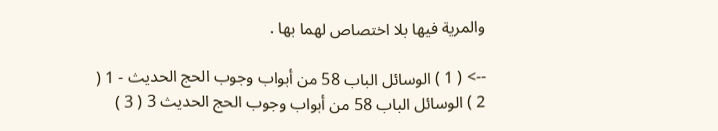والمرية فيها بلا اختصاص لهما بها .

--> ( 1 ) الوسائل الباب 58 من أبواب وجوب الحج الحديث - 1 ( 2 ) الوسائل الباب 58 من أبواب وجوب الحج الحديث 3 ( 3 )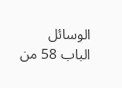الوسائل الباب 58 من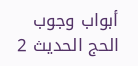أبواب وجوب الحج الحديث 2